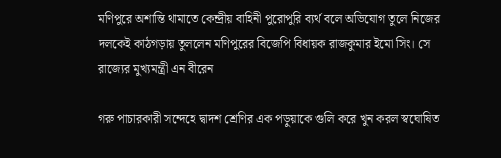মণিপুরে অশান্তি থামাতে কেন্দ্রীয় বাহিনী পুরোপুরি ব্যর্থ বলে অভিযোগ তুলে নিজের দলকেই কাঠগড়ায় তুললেন মণিপুরের বিজেপি বিধায়ক রাজকুমার ইমো সিং। সে রাজ্যের মুখ্যমন্ত্রী এন বীরেন

গরু পাচারকারী সন্দেহে দ্বাদশ শ্রেণির এক পড়ুয়াকে গুলি করে খুন করল স্বঘোষিত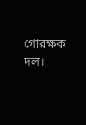গোরক্ষক দল।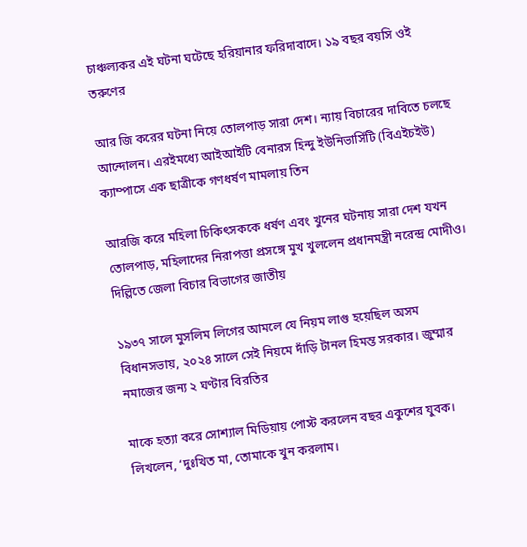চাঞ্চল্যকর এই ঘটনা ঘটেছে হরিয়ানার ফরিদাবাদে। ১৯ বছর বয়সি ওই তরুণের

আর জি করের ঘটনা নিয়ে তোলপাড় সারা দেশ। ন্যায় বিচারের দাবিতে চলছে আন্দোলন। এরইমধ্যে আইআইটি বেনারস হিন্দু ইউনিভার্সিটি (বিএইচইউ) ক্যাম্পাসে এক ছাত্রীকে গণধর্ষণ মামলায় তিন

আরজি করে মহিলা চিকিৎসককে ধর্ষণ এবং খুনের ঘটনায় সারা দেশ যখন তোলপাড়, মহিলাদের নিরাপত্তা প্রসঙ্গে মুখ খুললেন প্রধানমন্ত্রী নরেন্দ্র মোদীও। দিল্লিতে জেলা বিচার বিভাগের জাতীয়

১৯৩৭ সালে মুসলিম লিগের আমলে যে নিয়ম লাগু হয়েছিল অসম বিধানসভায়, ২০২৪ সালে সেই নিয়মে দাঁড়ি টানল হিমন্ত সরকার। জুম্মার নমাজের জন্য ২ ঘণ্টার বিরতির

মাকে হত্যা করে সোশ্যাল মিডিয়ায় পোস্ট করলেন বছর একুশের যুবক। লিখলেন, ‘দুঃখিত মা, তোমাকে খুন করলাম।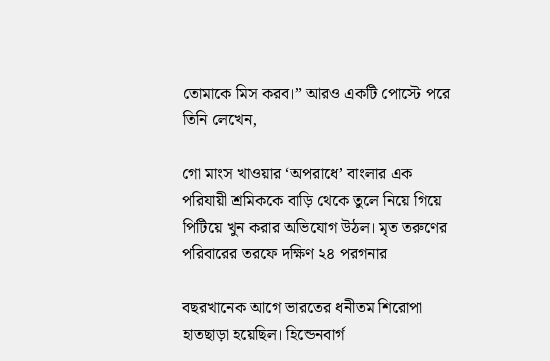তোমাকে মিস করব।” আরও একটি পোস্টে পরে তিনি লেখেন,

গো মাংস খাওয়ার ‘অপরাধে’ বাংলার এক পরিযায়ী শ্রমিককে বাড়ি থেকে তুলে নিয়ে গিয়ে পিটিয়ে খুন করার অভিযোগ উঠল। মৃত তরুণের পরিবারের তরফে দক্ষিণ ২৪ পরগনার

বছরখানেক আগে ভারতের ধনীতম শিরোপা হাতছাড়া হয়েছিল। হিন্ডেনবার্গ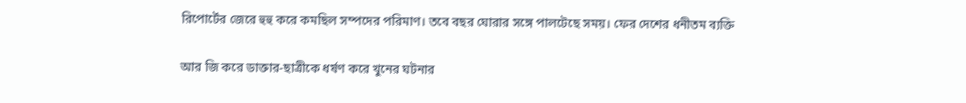রিপোর্টের জেরে হুহু করে কমছিল সম্পদের পরিমাণ। তবে বছর ঘোরার সঙ্গে পালটেছে সময়। ফের দেশের ধনীতম ব্যক্তি

আর জি করে ডাক্তার-ছাত্রীকে ধর্ষণ করে খুনের ঘটনার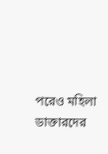পরেও মহিলা ডাক্তারদের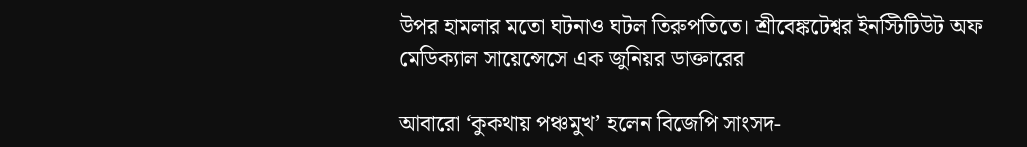উপর হামলার মতো ঘটনাও ঘটল তিরুপতিতে। শ্রীবেঙ্কটেশ্বর ইনস্টিটিউট অফ মেডিক্যাল সায়েন্সেসে এক জুনিয়র ডাক্তারের

আবারো ‘কুকথায় পঞ্চমুখ’ হলেন বিজেপি সাংসদ-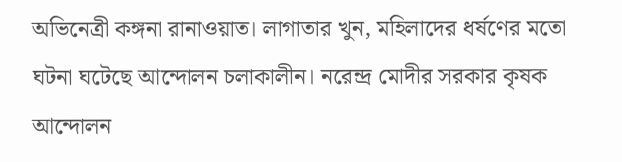অভিনেত্রী কঙ্গনা রানাওয়াত। লাগাতার খুন, মহিলাদের ধর্ষণের মতো ঘটনা ঘটেছে আন্দোলন চলাকালীন। নরেন্দ্র মোদীর সরকার কৃষক আন্দোলন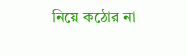নিয়ে কঠোর না